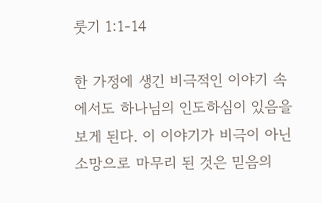룻기 1:1-14

한 가정에 생긴 비극적인 이야기 속에서도 하나님의 인도하심이 있음을 보게 된다. 이 이야기가 비극이 아닌 소망으로 마무리 된 것은 믿음의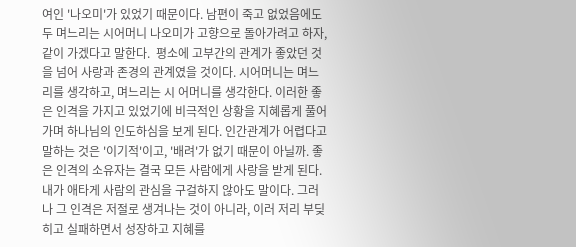여인 '나오미'가 있었기 때문이다. 남편이 죽고 없었음에도 두 며느리는 시어머니 나오미가 고향으로 돌아가려고 하자, 같이 가겠다고 말한다.  평소에 고부간의 관계가 좋았던 것을 넘어 사랑과 존경의 관계였을 것이다. 시어머니는 며느리를 생각하고, 며느리는 시 어머니를 생각한다. 이러한 좋은 인격을 가지고 있었기에 비극적인 상황을 지혜롭게 풀어가며 하나님의 인도하심을 보게 된다. 인간관계가 어렵다고 말하는 것은 '이기적'이고, '배려'가 없기 때문이 아닐까. 좋은 인격의 소유자는 결국 모든 사람에게 사랑을 받게 된다. 내가 애타게 사람의 관심을 구걸하지 않아도 말이다. 그러나 그 인격은 저절로 생겨나는 것이 아니라, 이러 저리 부딪히고 실패하면서 성장하고 지혜를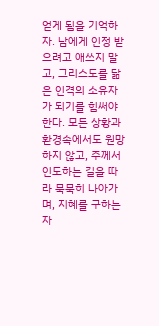얻게 됨을 기억하자. 남에게 인정 받으려고 애쓰지 말고, 그리스도를 닮은 인격의 소유자가 되기를 힘써야 한다. 모든 상황과 환경속에서도 원망하지 않고, 주께서 인도하는 길을 따라 묵묵히 나아가며, 지혜를 구하는 자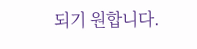되기 원합니다.